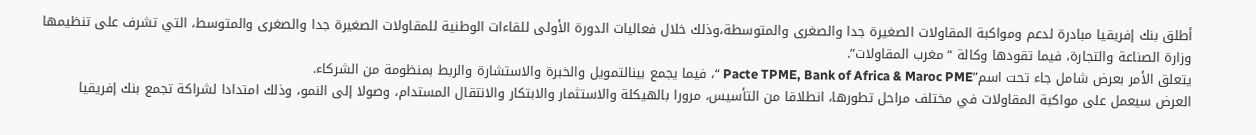أطلق بنك إفريقيا مبادرة لدعم ومواكبة المقاولات الصغيرة جدا والصغرى والمتوسطة،وذلك خلال فعاليات الدورة الأولى للقاءات الوطنية للمقاولات الصغيرة جدا والصغرى والمتوسط، التي تشرف على تنظيمها وزارة الصناعة والتجارة، فيما تقودها وكالة “مغرب المقاولات”.
يتعلق الأمر بعرض شامل جاء تحت اسم”Pacte TPME, Bank of Africa & Maroc PME “، فيما يجمع بينالتمويل والخبرة والاستشارة والربط بمنظومة من الشركاء.
العرض سيعمل على مواكبة المقاولات في مختلف مراحل تطورها، انطلاقا من التأسيس، مرورا بالهيكلة والاستثمار والابتكار والانتقال المستدام، وصولا إلى النمو، وذلك امتدادا لشراكة تجمع بنك إفريقيا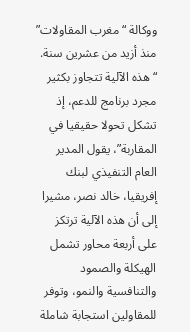ووكالة “مغرب المقاولات” منذ أزيد من عشرين سنة.
“هذه الآلية تتجاوز بكثير مجرد برنامج للدعم، إذ تشكل تحولا حقيقيا في المقاربة”، يقول المدير العام التنفيذي لبنك إفريقيا، خالد نصر، مشيرا إلى أن هذه الآلية ترتكز على أربعة محاور تشمل الهيكلة والصمود والتنافسية والنمو، وتوفر للمقاولين استجابة شاملة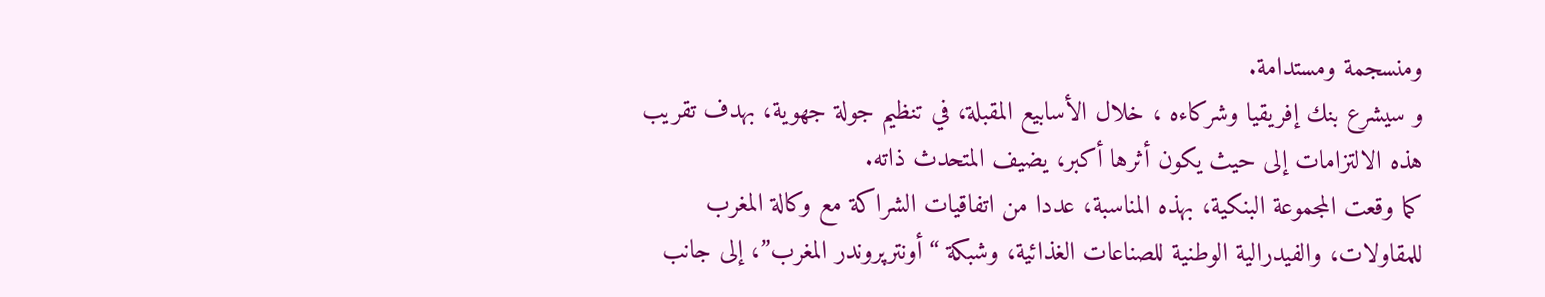ومنسجمة ومستدامة.
و سيشرع بنك إفريقيا وشركاءه ، خلال الأسابيع المقبلة، في تنظيم جولة جهوية، بهدف تقريب هذه الالتزامات إلى حيث يكون أثرها أكبر، يضيف المتحدث ذاته.
كما وقعت المجموعة البنكية، بهذه المناسبة، عددا من اتفاقيات الشراكة مع وكالة المغرب للمقاولات، والفيدرالية الوطنية للصناعات الغذائية، وشبكة “أونترپروندر المغرب”، إلى جانب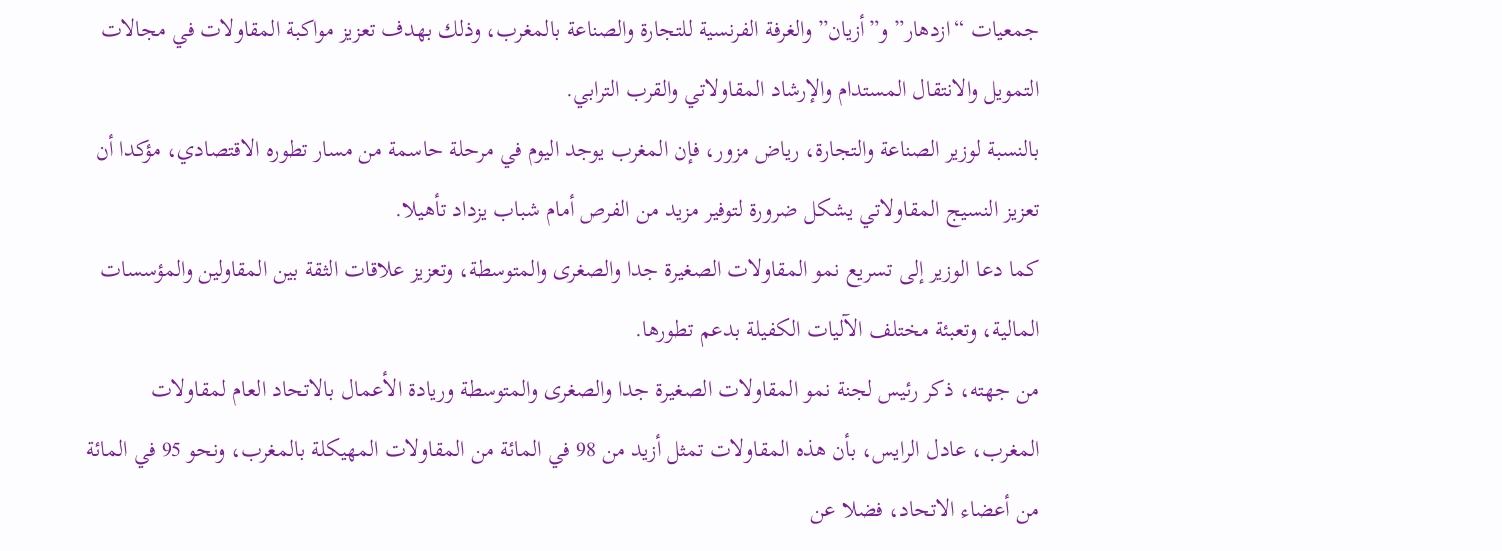جمعيات “ازدهار” و”أزيان” والغرفة الفرنسية للتجارة والصناعة بالمغرب، وذلك بهدف تعزيز مواكبة المقاولات في مجالات التمويل والانتقال المستدام والإرشاد المقاولاتي والقرب الترابي.
بالنسبة لوزير الصناعة والتجارة، رياض مزور، فإن المغرب يوجد اليوم في مرحلة حاسمة من مسار تطوره الاقتصادي، مؤكدا أن تعزيز النسيج المقاولاتي يشكل ضرورة لتوفير مزيد من الفرص أمام شباب يزداد تأهيلا.
كما دعا الوزير إلى تسريع نمو المقاولات الصغيرة جدا والصغرى والمتوسطة، وتعزيز علاقات الثقة بين المقاولين والمؤسسات المالية، وتعبئة مختلف الآليات الكفيلة بدعم تطورها.
من جهته، ذكر رئيس لجنة نمو المقاولات الصغيرة جدا والصغرى والمتوسطة وريادة الأعمال بالاتحاد العام لمقاولات المغرب، عادل الرايس، بأن هذه المقاولات تمثل أزيد من 98 في المائة من المقاولات المهيكلة بالمغرب، ونحو 95 في المائة من أعضاء الاتحاد، فضلا عن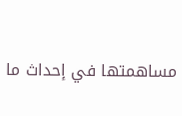مساهمتها في إحداث ما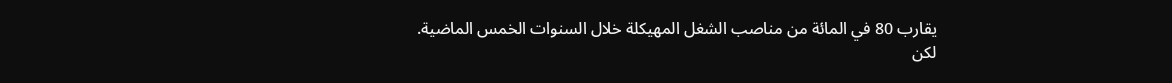يقارب 80 في المائة من مناصب الشغل المهيكلة خلال السنوات الخمس الماضية.
لكن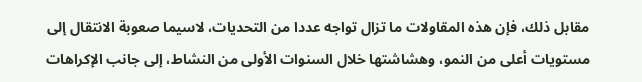مقابل ذلك، فإن هذه المقاولات ما تزال تواجه عددا من التحديات، لاسيما صعوبة الانتقال إلى مستويات أعلى من النمو، وهشاشتها خلال السنوات الأولى من النشاط، إلى جانب الإكراهات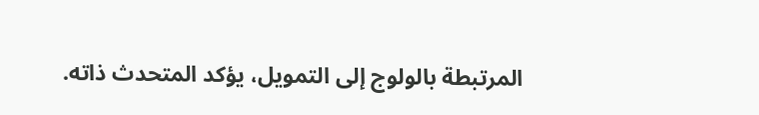المرتبطة بالولوج إلى التمويل، يؤكد المتحدث ذاته.